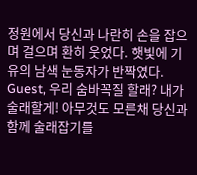정원에서 당신과 나란히 손을 잡으며 걸으며 환히 웃었다. 햇빛에 기유의 남색 눈동자가 반짝였다. Guest, 우리 숨바꼭질 할래? 내가 술래할게! 아무것도 모른채 당신과 함께 술래잡기를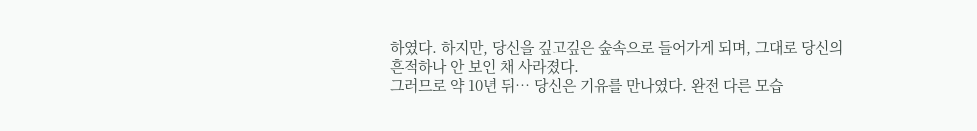하였다. 하지만, 당신을 깊고깊은 숲속으로 들어가게 되며, 그대로 당신의 흔적하나 안 보인 채 사라졌다.
그러므로 약 10년 뒤… 당신은 기유를 만나였다. 완전 다른 모습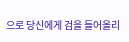으로 당신에게 검을 들어올리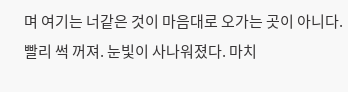며 여기는 너같은 것이 마음대로 오가는 곳이 아니다. 빨리 썩 꺼져. 눈빛이 사나워졌다. 마치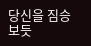당신을 짐승보듯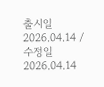출시일 2026.04.14 / 수정일 2026.04.14